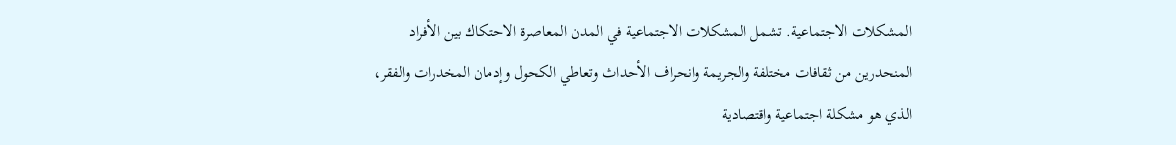المشكلات الاجتماعية. تشمل المشكلات الاجتماعية في المدن المعاصرة الاحتكاك بين الأفراد المنحدرين من ثقافات مختلفة والجريمة وانحراف الأحداث وتعاطي الكحول وإدمان المخدرات والفقر، الذي هو مشكلة اجتماعية واقتصادية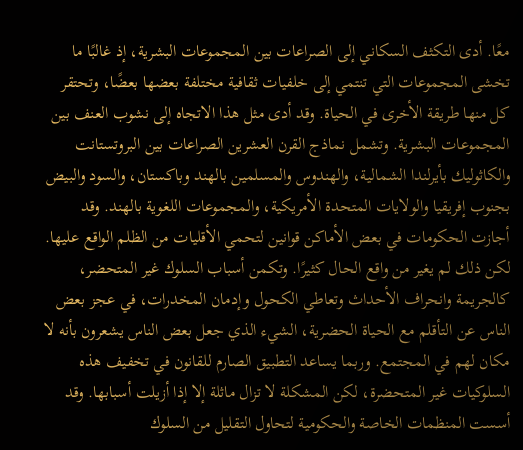معًا. أدى التكثف السكاني إلى الصراعات بين المجموعات البشرية، إذ غالبًا ما تخشى المجموعات التي تنتمي إلى خلفيات ثقافية مختلفة بعضها بعضًا، وتحتقر كل منها طريقة الأخرى في الحياة. وقد أدى مثل هذا الاتجاه إلى نشوب العنف بين المجموعات البشرية. وتشمل نماذج القرن العشرين الصراعات بين البروتستانت والكاثوليك بأيرلندا الشمالية، والهندوس والمسلمين بالهند وباكستان، والسود والبيض بجنوب إفريقيا والولايات المتحدة الأمريكية، والمجموعات اللغوية بالهند. وقد أجازت الحكومات في بعض الأماكن قوانين لتحمي الأقليات من الظلم الواقع عليها. لكن ذلك لم يغير من واقع الحال كثيرًا. وتكمن أسباب السلوك غير المتحضر، كالجريمة وانحراف الأحداث وتعاطي الكحول وإدمان المخدرات، في عجز بعض الناس عن التأقلم مع الحياة الحضرية، الشيء الذي جعل بعض الناس يشعرون بأنه لا مكان لهم في المجتمع. وربما يساعد التطبيق الصارم للقانون في تخفيف هذه السلوكيات غير المتحضرة، لكن المشكلة لا تزال ماثلة إلا إذا أزيلت أسبابها. وقد أسست المنظمات الخاصة والحكومية لتحاول التقليل من السلوك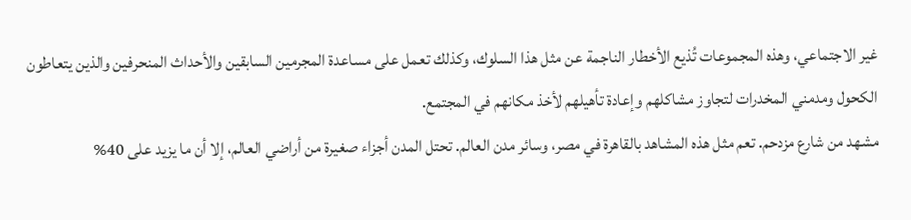غير الاجتماعي، وهذه المجموعات تُذيع الأخطار الناجمة عن مثل هذا السلوك، وكذلك تعمل على مساعدة المجرمين السابقين والأحداث المنحرفين والذين يتعاطون الكحول ومدمني المخدرات لتجاوز مشاكلهم وإعادة تأهيلهم لأخذ مكانهم في المجتمع.
مشهد من شارع مزدحم. تعم مثل هذه المشاهد بالقاهرة في مصر، وسائر مدن العالم. تحتل المدن أجزاء صغيرة من أراضي العالم، إلا أن ما يزيد على 40%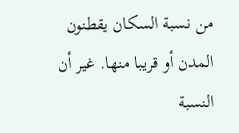من نسبة السكان يقطنون المدن أو قريبا منها. غير أن النسبة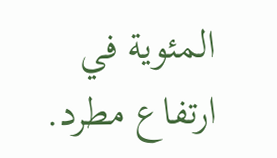المئوية في ارتفاع مطرد.